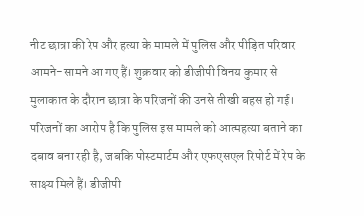नीट छात्रा की रेप और हत्या के मामले में पुलिस और पीड़ित परिवार आमने-सामने आ गए हैं। शुक्रवार को डीजीपी विनय कुमार से मुलाकात के दौरान छात्रा के परिजनों की उनसे तीखी बहस हो गई। परिजनों का आरोप है कि पुलिस इस मामले को आत्महत्या बताने का दबाव बना रही है, जबकि पोस्टमार्टम और एफएसएल रिपोर्ट में रेप के साक्ष्य मिले हैं। डीजीपी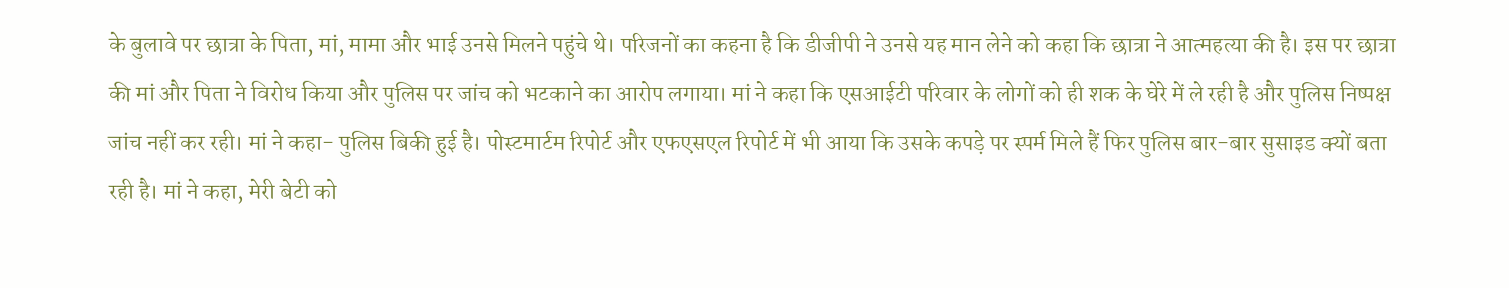के बुलावे पर छात्रा के पिता, मां, मामा और भाई उनसे मिलने पहुंचे थे। परिजनों का कहना है कि डीजीपी ने उनसे यह मान लेने को कहा कि छात्रा ने आत्महत्या की है। इस पर छात्रा की मां और पिता ने विरोध किया और पुलिस पर जांच को भटकाने का आरोप लगाया। मां ने कहा कि एसआईटी परिवार के लोगों को ही शक के घेरे में ले रही है और पुलिस निष्पक्ष जांच नहीं कर रही। मां ने कहा- पुलिस बिकी हुई है। पोस्टमार्टम रिपोर्ट और एफएसएल रिपोर्ट में भी आया कि उसके कपड़े पर स्पर्म मिले हैं फिर पुलिस बार-बार सुसाइड क्यों बता रही है। मां ने कहा, मेरी बेटी को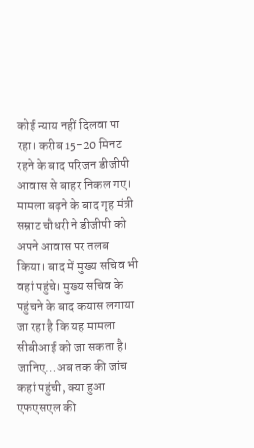कोई न्याय नहीं दिलवा पा रहा। करीब 15-20 मिनट रहने के बाद परिजन डीजीपी आवास से बाहर निकल गए। मामला बढ़ने के बाद गृह मंत्री सम्राट चौधरी ने डीजीपी को अपने आवास पर तलब किया। बाद में मुख्य सचिव भी वहां पहुंचे। मुख्य सचिव के पहुंचने के बाद कयास लगाया जा रहा है कि यह मामला सीबीआई को जा सकता है। जानिए…अब तक की जांच कहां पहुंची, क्या हुआ एफएसएल की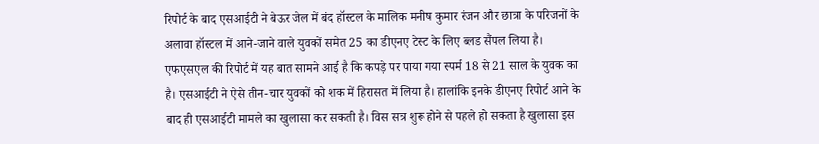रिपोर्ट के बाद एसआईटी ने बेऊर जेल में बंद हॉस्टल के मालिक मनीष कुमार रंजन और छात्रा के परिजनों के अलावा हॉस्टल में आने-जाने वाले युवकों समेत 25 का डीएनए टेस्ट के लिए ब्लड सैंपल लिया है। एफएसएल की रिपोर्ट में यह बात सामने आई है कि कपड़े पर पाया गया स्पर्म 18 से 21 साल के युवक का है। एसआईटी ने ऐसे तीन-चार युवकों को शक में हिरासत में लिया है। हालांकि इनके डीएनए रिपोर्ट आने के बाद ही एसआईटी मामले का खुलासा कर सकती है। विस सत्र शुरू होने से पहले हो सकता है खुलासा इस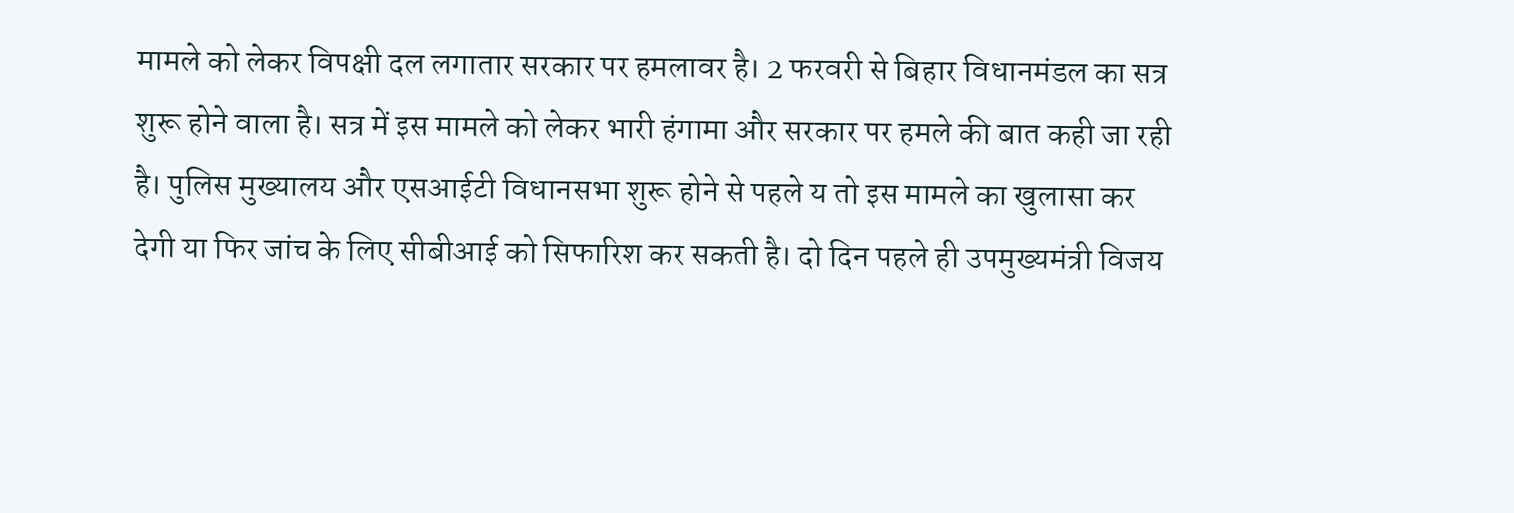मामले को लेकर विपक्षी दल लगातार सरकार पर हमलावर है। 2 फरवरी से बिहार विधानमंडल का सत्र शुरू होने वाला है। सत्र में इस मामले को लेकर भारी हंगामा और सरकार पर हमले की बात कही जा रही है। पुलिस मुख्यालय और एसआईटी विधानसभा शुरू होने से पहले य तो इस मामले का खुलासा कर देगी या फिर जांच के लिए सीबीआई को सिफारिश कर सकती है। दो दिन पहले ही उपमुख्यमंत्री विजय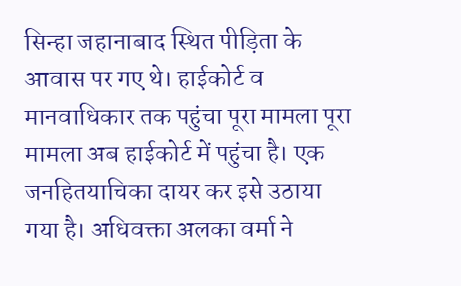सिन्हा जहानाबाद स्थित पीड़िता के आवास पर गए थे। हाईकोर्ट व मानवाधिकार तक पहुंचा पूरा मामला पूरा मामला अब हाईकोर्ट में पहुंचा है। एक जनहितयाचिका दायर कर इसे उठाया गया है। अधिवक्ता अलका वर्मा ने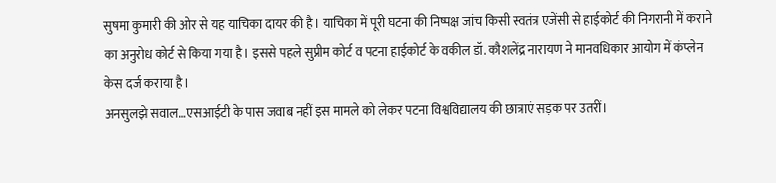सुषमा कुमारी की ओर से यह याचिका दायर की है। याचिका में पूरी घटना की निष्पक्ष जांच किसी स्वतंत्र एजेंसी से हाईकोर्ट की निगरानी में कराने का अनुरोध कोर्ट से किया गया है। इससे पहले सुप्रीम कोर्ट व पटना हाईकोर्ट के वकील डॉ. कौशलेंद्र नारायण ने मानवधिकार आयोग में कंप्लेन केस दर्ज कराया है।
अनसुलझे सवाल…एसआईटी के पास जवाब नहीं इस मामले को लेकर पटना विश्वविद्यालय की छात्राएं सड़क पर उतरीं।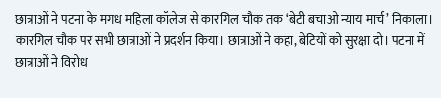छात्राओं ने पटना के मगध महिला कॉलेज से कारगिल चौक तक ‘बेटी बचाओ न्याय मार्च’ निकाला। कारगिल चौक पर सभी छात्राओं ने प्रदर्शन किया। छात्राओं ने कहा, बेटियों को सुरक्षा दो। पटना में छात्राओं ने विरोध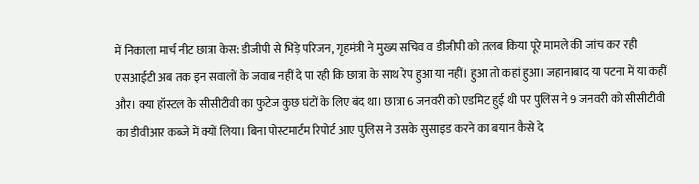में निकाला मार्च नीट छात्रा केस: डीजीपी से भिड़े परिजन, गृहमंत्री ने मुख्य सचिव व डीजीपी को तलब किया पूरे मामले की जांच कर रही एसआईटी अब तक इन सवालों के जवाब नहीं दे पा रही कि छात्रा के साथ रेप हुआ या नहीं। हुआ तो कहां हुआ। जहानाबाद या पटना में या कहीं और। क्या हॉस्टल के सीसीटीवी का फुटेज कुछ घंटों के लिए बंद था। छात्रा 6 जनवरी को एडमिट हुई थी पर पुलिस ने 9 जनवरी को सीसीटीवी का डीवीआर कब्जे में क्यों लिया। बिना पोस्टमार्टम रिपोर्ट आए पुलिस ने उसके सुसाइड करने का बयान कैसे दे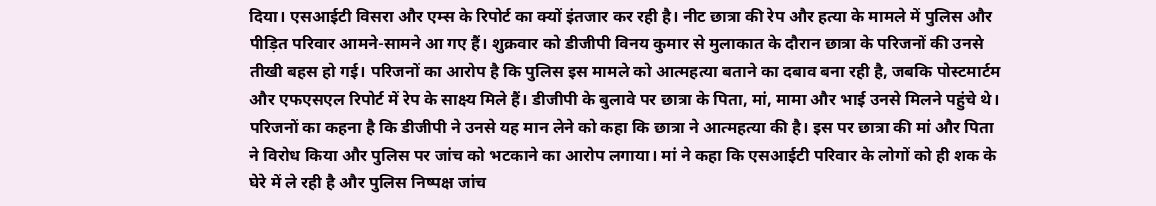दिया। एसआईटी विसरा और एम्स के रिपोर्ट का क्यों इंतजार कर रही है। नीट छात्रा की रेप और हत्या के मामले में पुलिस और पीड़ित परिवार आमने-सामने आ गए हैं। शुक्रवार को डीजीपी विनय कुमार से मुलाकात के दौरान छात्रा के परिजनों की उनसे तीखी बहस हो गई। परिजनों का आरोप है कि पुलिस इस मामले को आत्महत्या बताने का दबाव बना रही है, जबकि पोस्टमार्टम और एफएसएल रिपोर्ट में रेप के साक्ष्य मिले हैं। डीजीपी के बुलावे पर छात्रा के पिता, मां, मामा और भाई उनसे मिलने पहुंचे थे। परिजनों का कहना है कि डीजीपी ने उनसे यह मान लेने को कहा कि छात्रा ने आत्महत्या की है। इस पर छात्रा की मां और पिता ने विरोध किया और पुलिस पर जांच को भटकाने का आरोप लगाया। मां ने कहा कि एसआईटी परिवार के लोगों को ही शक के घेरे में ले रही है और पुलिस निष्पक्ष जांच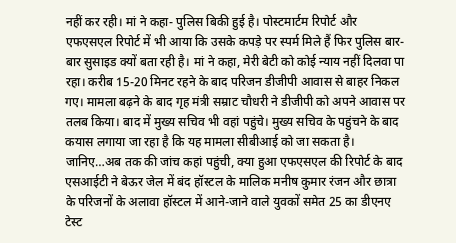नहीं कर रही। मां ने कहा- पुलिस बिकी हुई है। पोस्टमार्टम रिपोर्ट और एफएसएल रिपोर्ट में भी आया कि उसके कपड़े पर स्पर्म मिले हैं फिर पुलिस बार-बार सुसाइड क्यों बता रही है। मां ने कहा, मेरी बेटी को कोई न्याय नहीं दिलवा पा रहा। करीब 15-20 मिनट रहने के बाद परिजन डीजीपी आवास से बाहर निकल गए। मामला बढ़ने के बाद गृह मंत्री सम्राट चौधरी ने डीजीपी को अपने आवास पर तलब किया। बाद में मुख्य सचिव भी वहां पहुंचे। मुख्य सचिव के पहुंचने के बाद कयास लगाया जा रहा है कि यह मामला सीबीआई को जा सकता है। जानिए…अब तक की जांच कहां पहुंची, क्या हुआ एफएसएल की रिपोर्ट के बाद एसआईटी ने बेऊर जेल में बंद हॉस्टल के मालिक मनीष कुमार रंजन और छात्रा के परिजनों के अलावा हॉस्टल में आने-जाने वाले युवकों समेत 25 का डीएनए टेस्ट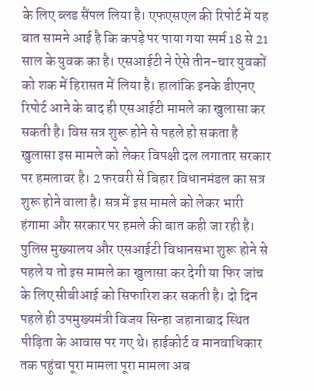के लिए ब्लड सैंपल लिया है। एफएसएल की रिपोर्ट में यह बात सामने आई है कि कपड़े पर पाया गया स्पर्म 18 से 21 साल के युवक का है। एसआईटी ने ऐसे तीन-चार युवकों को शक में हिरासत में लिया है। हालांकि इनके डीएनए रिपोर्ट आने के बाद ही एसआईटी मामले का खुलासा कर सकती है। विस सत्र शुरू होने से पहले हो सकता है खुलासा इस मामले को लेकर विपक्षी दल लगातार सरकार पर हमलावर है। 2 फरवरी से बिहार विधानमंडल का सत्र शुरू होने वाला है। सत्र में इस मामले को लेकर भारी हंगामा और सरकार पर हमले की बात कही जा रही है। पुलिस मुख्यालय और एसआईटी विधानसभा शुरू होने से पहले य तो इस मामले का खुलासा कर देगी या फिर जांच के लिए सीबीआई को सिफारिश कर सकती है। दो दिन पहले ही उपमुख्यमंत्री विजय सिन्हा जहानाबाद स्थित पीड़िता के आवास पर गए थे। हाईकोर्ट व मानवाधिकार तक पहुंचा पूरा मामला पूरा मामला अब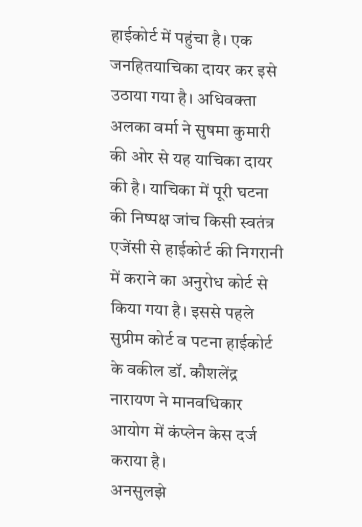हाईकोर्ट में पहुंचा है। एक जनहितयाचिका दायर कर इसे उठाया गया है। अधिवक्ता अलका वर्मा ने सुषमा कुमारी की ओर से यह याचिका दायर की है। याचिका में पूरी घटना की निष्पक्ष जांच किसी स्वतंत्र एजेंसी से हाईकोर्ट की निगरानी में कराने का अनुरोध कोर्ट से किया गया है। इससे पहले सुप्रीम कोर्ट व पटना हाईकोर्ट के वकील डॉ. कौशलेंद्र नारायण ने मानवधिकार आयोग में कंप्लेन केस दर्ज कराया है।
अनसुलझे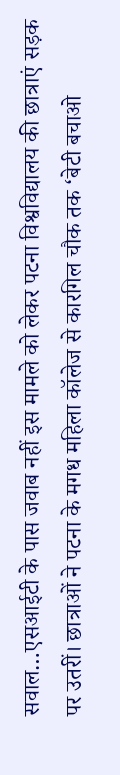सवाल…एसआईटी के पास जवाब नहीं इस मामले को लेकर पटना विश्वविद्यालय की छात्राएं सड़क पर उतरीं। छात्राओं ने पटना के मगध महिला कॉलेज से कारगिल चौक तक ‘बेटी बचाओ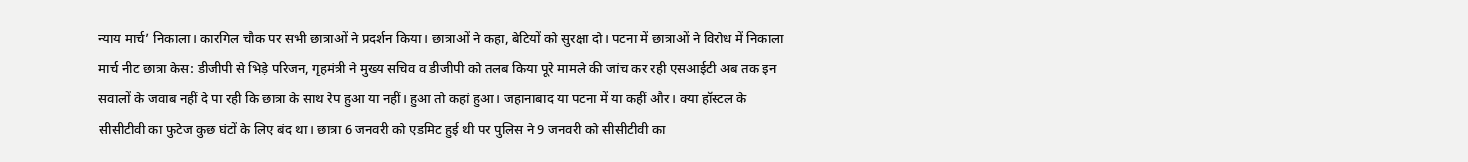न्याय मार्च’ निकाला। कारगिल चौक पर सभी छात्राओं ने प्रदर्शन किया। छात्राओं ने कहा, बेटियों को सुरक्षा दो। पटना में छात्राओं ने विरोध में निकाला मार्च नीट छात्रा केस: डीजीपी से भिड़े परिजन, गृहमंत्री ने मुख्य सचिव व डीजीपी को तलब किया पूरे मामले की जांच कर रही एसआईटी अब तक इन सवालों के जवाब नहीं दे पा रही कि छात्रा के साथ रेप हुआ या नहीं। हुआ तो कहां हुआ। जहानाबाद या पटना में या कहीं और। क्या हॉस्टल के सीसीटीवी का फुटेज कुछ घंटों के लिए बंद था। छात्रा 6 जनवरी को एडमिट हुई थी पर पुलिस ने 9 जनवरी को सीसीटीवी का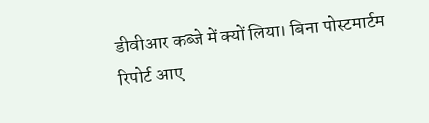डीवीआर कब्जे में क्यों लिया। बिना पोस्टमार्टम रिपोर्ट आए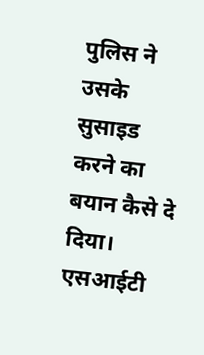पुलिस ने उसके सुसाइड करने का बयान कैसे दे दिया। एसआईटी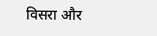विसरा और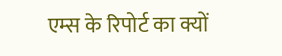एम्स के रिपोर्ट का क्यों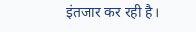इंतजार कर रही है।